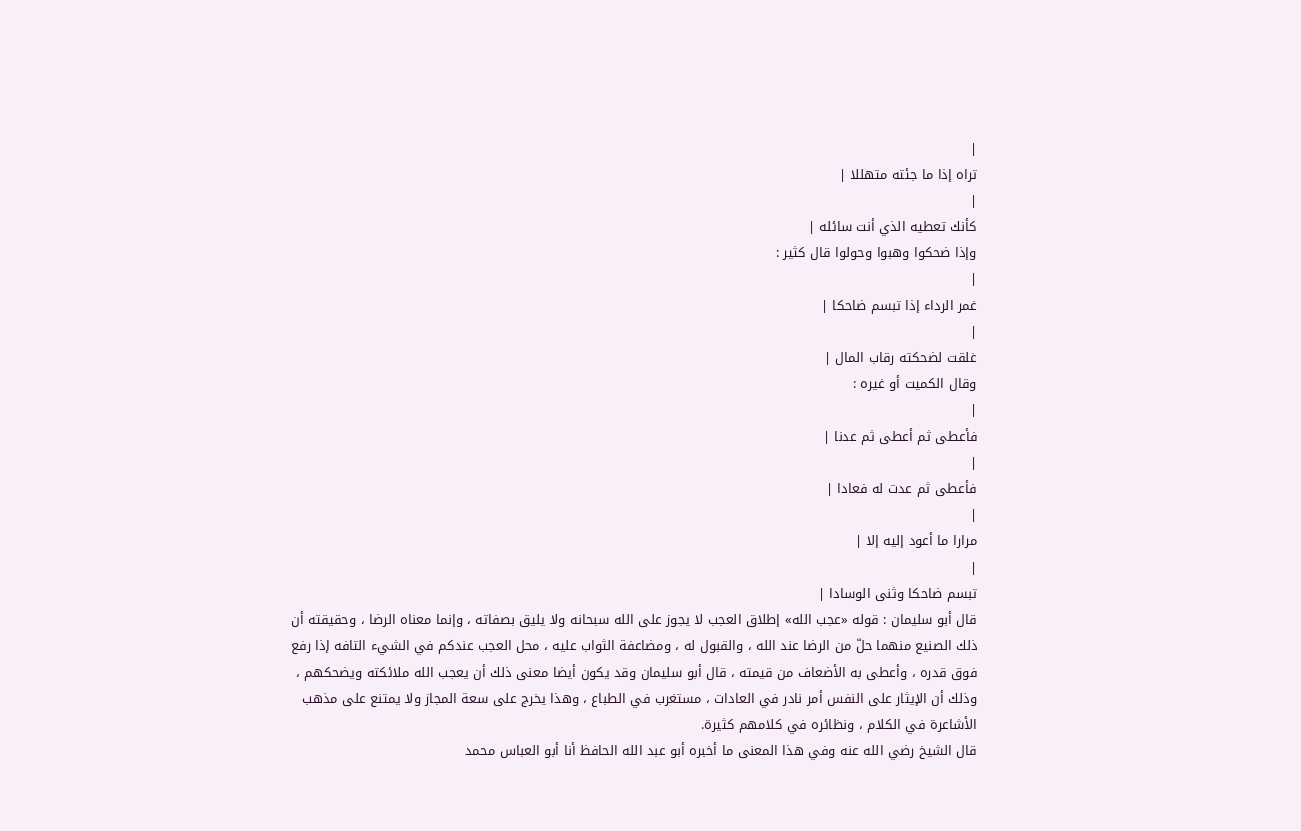|
تراه إذا ما جئته متهللا |
|
كأنك تعطيه الذي أنت سائله |
وإذا ضحكوا وهبوا وحولوا قال كثير :
|
غمر الرداء إذا تبسم ضاحكا |
|
غلقت لضحكته رقاب المال |
وقال الكميت أو غيره :
|
فأعطى ثم أعطى ثم عدنا |
|
فأعطى ثم عدت له فعادا |
|
مرارا ما أعود إليه إلا |
|
تبسم ضاحكا وثنى الوسادا |
قال أبو سليمان : قوله «عجب الله» إطلاق العجب لا يجوز على الله سبحانه ولا يليق بصفاته ، وإنما معناه الرضا ، وحقيقته أن ذلك الصنيع منهما حلّ من الرضا عند الله ، والقبول له ، ومضاعفة الثواب عليه ، محل العجب عندكم في الشيء التافه إذا رفع فوق قدره ، وأعطى به الأضعاف من قيمته ، قال أبو سليمان وقد يكون أيضا معنى ذلك أن يعجب الله ملائكته ويضحكهم ، وذلك أن الإيثار على النفس أمر نادر في العادات ، مستغرب في الطباع ، وهذا يخرج على سعة المجاز ولا يمتنع على مذهب الأشاعرة في الكلام ، ونظائره في كلامهم كثيرة.
قال الشيخ رضي الله عنه وفي هذا المعنى ما أخبره أبو عبد الله الحافظ أنا أبو العباس محمد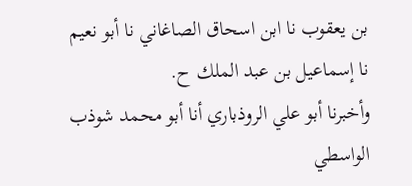بن يعقوب نا ابن اسحاق الصاغاني نا أبو نعيم نا إسماعيل بن عبد الملك ح.
وأخبرنا أبو علي الروذباري أنا أبو محمد شوذب الواسطي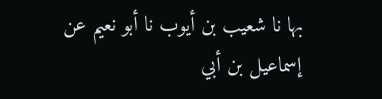بها نا شعيب بن أيوب نا أبو نعيم عن إسماعيل بن أبي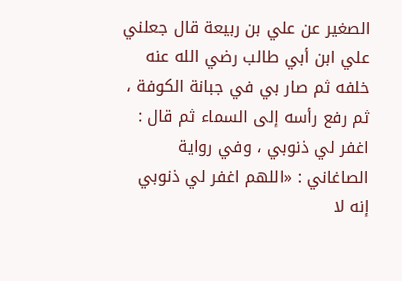الصغير عن علي بن ربيعة قال جعلني علي ابن أبي طالب رضي الله عنه خلفه ثم صار بي في جبانة الكوفة ، ثم رفع رأسه إلى السماء ثم قال : اغفر لي ذنوبي ، وفي رواية الصاغاني : «اللهم اغفر لي ذنوبي إنه لا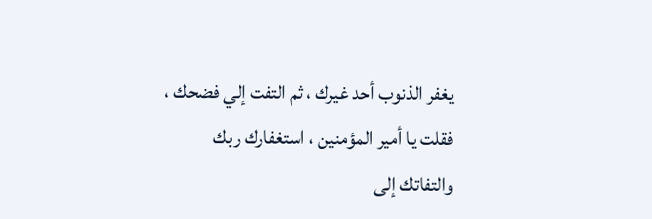يغفر الذنوب أحد غيرك ، ثم التفت إلي فضحك ، فقلت يا أمير المؤمنين ، استغفارك ربك والتفاتك إلى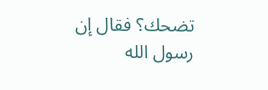تضحك؟ فقال إن رسول الله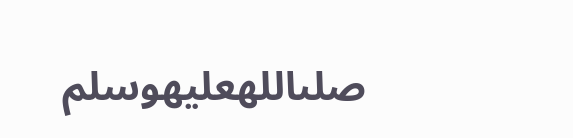صلىاللهعليهوسلم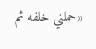«حملني خلفه ثم